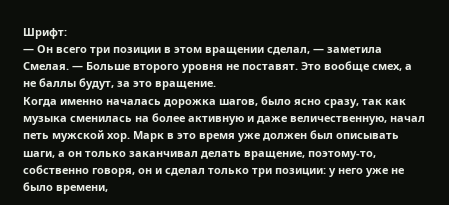Шрифт:
— Он всего три позиции в этом вращении сделал, — заметила Смелая. — Больше второго уровня не поставят. Это вообще смех, а не баллы будут, за это вращение.
Когда именно началась дорожка шагов, было ясно сразу, так как музыка сменилась на более активную и даже величественную, начал петь мужской хор. Марк в это время уже должен был описывать шаги, а он только заканчивал делать вращение, поэтому-то, собственно говоря, он и сделал только три позиции: у него уже не было времени,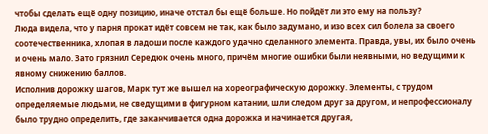чтобы сделать ещё одну позицию, иначе отстал бы ещё больше. Но пойдёт ли это ему на пользу?
Люда видела, что у парня прокат идёт совсем не так, как было задумано, и изо всех сил болела за своего соотечественника, хлопая в ладоши после каждого удачно сделанного элемента. Правда, увы, их было очень и очень мало. Зато грязнил Середюк очень много, причём многие ошибки были неявными, но ведущими к явному снижению баллов.
Исполнив дорожку шагов, Марк тут же вышел на хореографическую дорожку. Элементы, с трудом определяемые людьми, не сведущими в фигурном катании, шли следом друг за другом, и непрофессионалу было трудно определить, где заканчивается одна дорожка и начинается другая,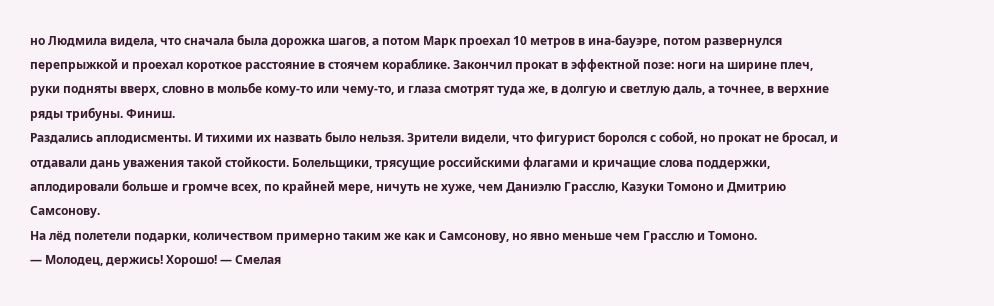но Людмила видела, что сначала была дорожка шагов, а потом Марк проехал 10 метров в ина-бауэре, потом развернулся перепрыжкой и проехал короткое расстояние в стоячем кораблике. Закончил прокат в эффектной позе: ноги на ширине плеч, руки подняты вверх, словно в мольбе кому-то или чему-то, и глаза смотрят туда же, в долгую и светлую даль, а точнее, в верхние ряды трибуны. Финиш.
Раздались аплодисменты. И тихими их назвать было нельзя. Зрители видели, что фигурист боролся с собой, но прокат не бросал, и отдавали дань уважения такой стойкости. Болельщики, трясущие российскими флагами и кричащие слова поддержки, аплодировали больше и громче всех, по крайней мере, ничуть не хуже, чем Даниэлю Грасслю, Казуки Томоно и Дмитрию Самсонову.
На лёд полетели подарки, количеством примерно таким же как и Самсонову, но явно меньше чем Грасслю и Томоно.
— Молодец, держись! Хорошо! — Смелая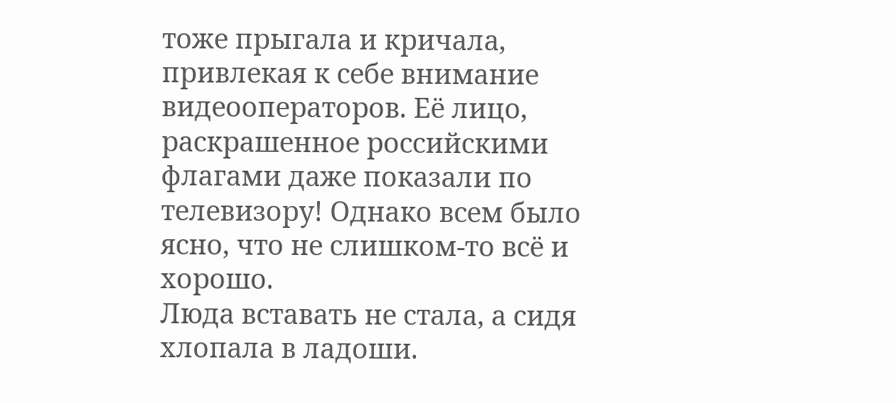тоже прыгала и кричала, привлекая к себе внимание видеооператоров. Её лицо, раскрашенное российскими флагами даже показали по телевизору! Однако всем было ясно, что не слишком-то всё и хорошо.
Люда вставать не стала, а сидя хлопала в ладоши.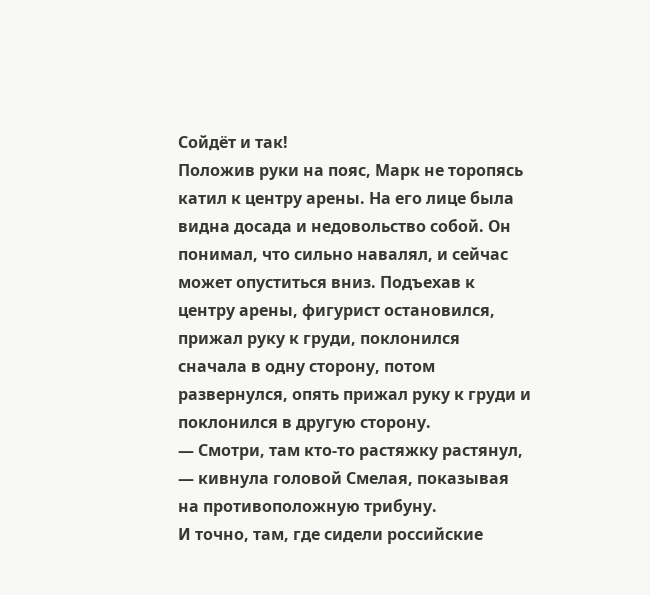Сойдёт и так!
Положив руки на пояс, Марк не торопясь катил к центру арены. На его лице была видна досада и недовольство собой. Он понимал, что сильно навалял, и сейчас может опуститься вниз. Подъехав к центру арены, фигурист остановился, прижал руку к груди, поклонился сначала в одну сторону, потом развернулся, опять прижал руку к груди и поклонился в другую сторону.
— Смотри, там кто-то растяжку растянул, — кивнула головой Смелая, показывая на противоположную трибуну.
И точно, там, где сидели российские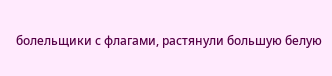болельщики с флагами, растянули большую белую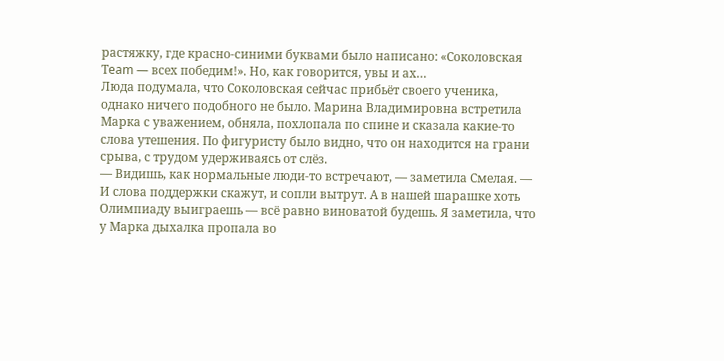растяжку, где красно-синими буквами было написано: «Соколовская Тeam — всех победим!». Но, как говорится, увы и ах…
Люда подумала, что Соколовская сейчас прибьёт своего ученика, однако ничего подобного не было. Марина Владимировна встретила Марка с уважением, обняла, похлопала по спине и сказала какие-то слова утешения. По фигуристу было видно, что он находится на грани срыва, с трудом удерживаясь от слёз.
— Видишь, как нормальные люди-то встречают, — заметила Смелая. — И слова поддержки скажут, и сопли вытрут. А в нашей шарашке хоть Олимпиаду выиграешь — всё равно виноватой будешь. Я заметила, что у Марка дыхалка пропала во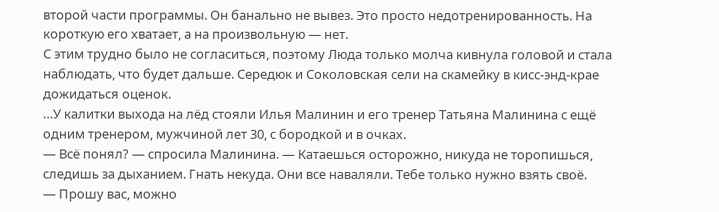второй части программы. Он банально не вывез. Это просто недотренированность. На короткую его хватает, а на произвольную — нет.
С этим трудно было не согласиться, поэтому Люда только молча кивнула головой и стала наблюдать, что будет дальше. Середюк и Соколовская сели на скамейку в кисс-энд-крае дожидаться оценок.
…У калитки выхода на лёд стояли Илья Малинин и его тренер Татьяна Малинина с ещё одним тренером, мужчиной лет 30, с бородкой и в очках.
— Всё понял? — спросила Малинина. — Катаешься осторожно, никуда не торопишься, следишь за дыханием. Гнать некуда. Они все наваляли. Тебе только нужно взять своё.
— Прошу вас, можно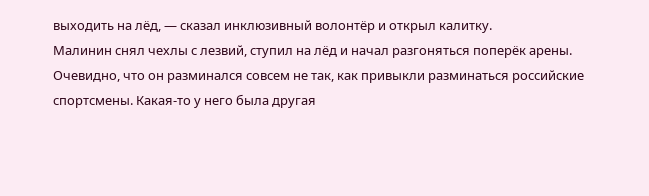выходить на лёд, — сказал инклюзивный волонтёр и открыл калитку.
Малинин снял чехлы с лезвий, ступил на лёд и начал разгоняться поперёк арены. Очевидно, что он разминался совсем не так, как привыкли разминаться российские спортсмены. Какая-то у него была другая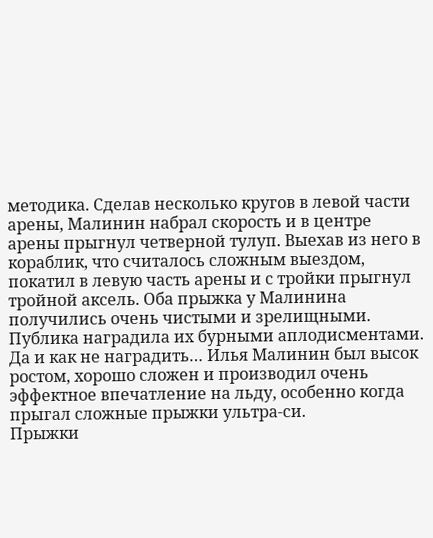методика. Сделав несколько кругов в левой части арены, Малинин набрал скорость и в центре арены прыгнул четверной тулуп. Выехав из него в кораблик, что считалось сложным выездом, покатил в левую часть арены и с тройки прыгнул тройной аксель. Оба прыжка у Малинина получились очень чистыми и зрелищными. Публика наградила их бурными аплодисментами. Да и как не наградить… Илья Малинин был высок ростом, хорошо сложен и производил очень эффектное впечатление на льду, особенно когда прыгал сложные прыжки ультра-си.
Прыжки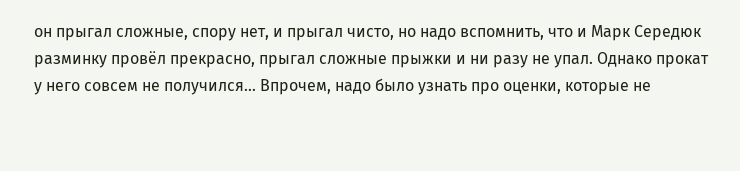он прыгал сложные, спору нет, и прыгал чисто, но надо вспомнить, что и Марк Середюк разминку провёл прекрасно, прыгал сложные прыжки и ни разу не упал. Однако прокат у него совсем не получился… Впрочем, надо было узнать про оценки, которые не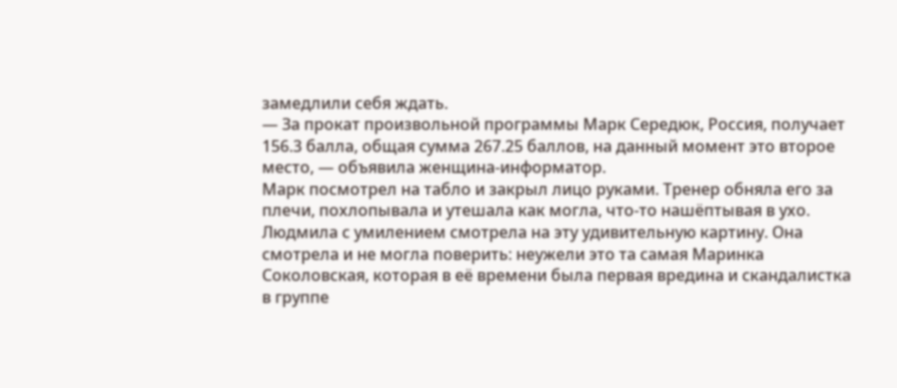замедлили себя ждать.
— За прокат произвольной программы Марк Середюк, Россия, получает 156.3 балла, общая сумма 267.25 баллов, на данный момент это второе место, — объявила женщина-информатор.
Марк посмотрел на табло и закрыл лицо руками. Тренер обняла его за плечи, похлопывала и утешала как могла, что-то нашёптывая в ухо. Людмила с умилением смотрела на эту удивительную картину. Она смотрела и не могла поверить: неужели это та самая Маринка Соколовская, которая в её времени была первая вредина и скандалистка в группе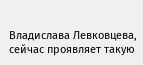Владислава Левковцева, сейчас проявляет такую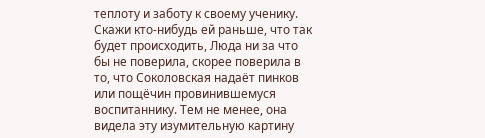теплоту и заботу к своему ученику. Скажи кто-нибудь ей раньше, что так будет происходить, Люда ни за что бы не поверила, скорее поверила в то, что Соколовская надаёт пинков или пощёчин провинившемуся воспитаннику. Тем не менее, она видела эту изумительную картину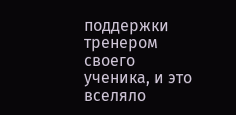поддержки тренером своего ученика, и это вселяло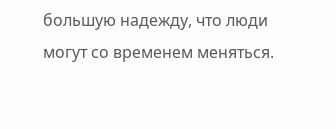большую надежду, что люди могут со временем меняться.